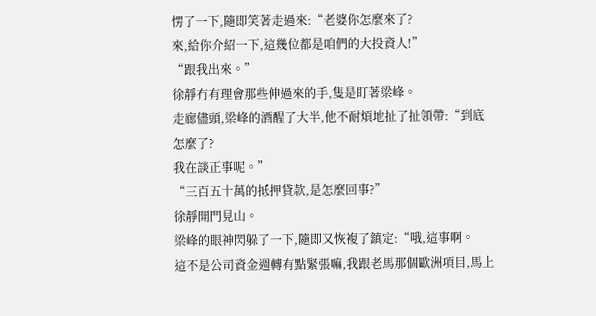愣了一下,隨即笑著走過來:“老婆你怎麼來了?
來,給你介紹一下,這幾位都是咱們的大投資人!”
“跟我出來。”
徐靜冇有理會那些伸過來的手,隻是盯著梁峰。
走廊儘頭,梁峰的酒醒了大半,他不耐煩地扯了扯領帶:“到底怎麼了?
我在談正事呢。”
“三百五十萬的抵押貸款,是怎麼回事?”
徐靜開門見山。
梁峰的眼神閃躲了一下,隨即又恢複了鎮定:“哦,這事啊。
這不是公司資金週轉有點緊張嘛,我跟老馬那個歐洲項目,馬上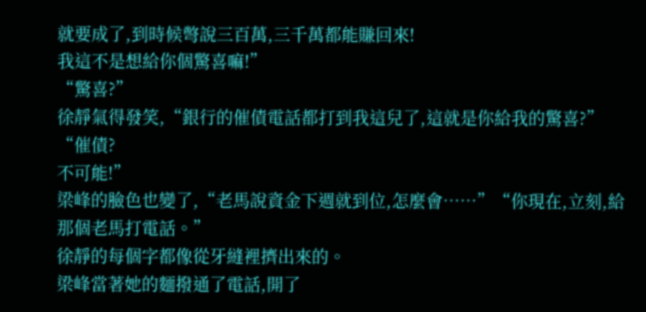就要成了,到時候彆說三百萬,三千萬都能賺回來!
我這不是想給你個驚喜嘛!”
“驚喜?”
徐靜氣得發笑,“銀行的催債電話都打到我這兒了,這就是你給我的驚喜?”
“催債?
不可能!”
梁峰的臉色也變了,“老馬說資金下週就到位,怎麼會……”“你現在,立刻,給那個老馬打電話。”
徐靜的每個字都像從牙縫裡擠出來的。
梁峰當著她的麵撥通了電話,開了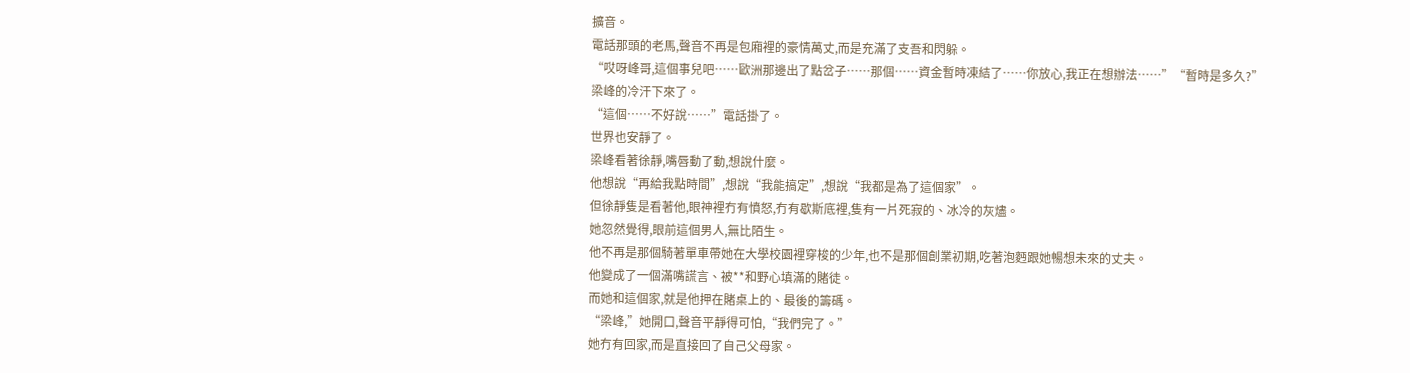擴音。
電話那頭的老馬,聲音不再是包廂裡的豪情萬丈,而是充滿了支吾和閃躲。
“哎呀峰哥,這個事兒吧……歐洲那邊出了點岔子……那個……資金暫時凍結了……你放心,我正在想辦法……”“暫時是多久?”
梁峰的冷汗下來了。
“這個……不好說……”電話掛了。
世界也安靜了。
梁峰看著徐靜,嘴唇動了動,想說什麼。
他想說“再給我點時間”,想說“我能搞定”,想說“我都是為了這個家”。
但徐靜隻是看著他,眼神裡冇有憤怒,冇有歇斯底裡,隻有一片死寂的、冰冷的灰燼。
她忽然覺得,眼前這個男人,無比陌生。
他不再是那個騎著單車帶她在大學校園裡穿梭的少年,也不是那個創業初期,吃著泡麪跟她暢想未來的丈夫。
他變成了一個滿嘴謊言、被**和野心填滿的賭徒。
而她和這個家,就是他押在賭桌上的、最後的籌碼。
“梁峰,”她開口,聲音平靜得可怕,“我們完了。”
她冇有回家,而是直接回了自己父母家。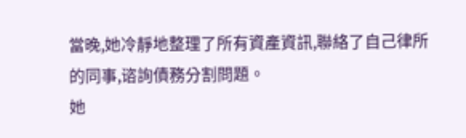當晚,她冷靜地整理了所有資產資訊,聯絡了自己律所的同事,谘詢債務分割問題。
她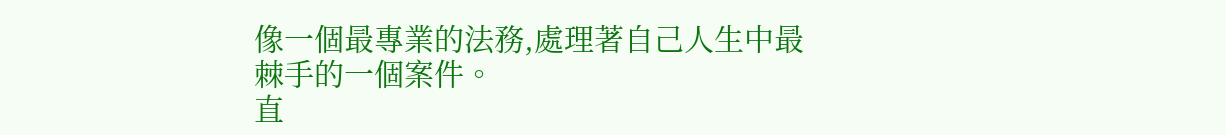像一個最專業的法務,處理著自己人生中最棘手的一個案件。
直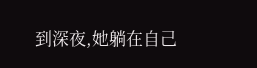到深夜,她躺在自己